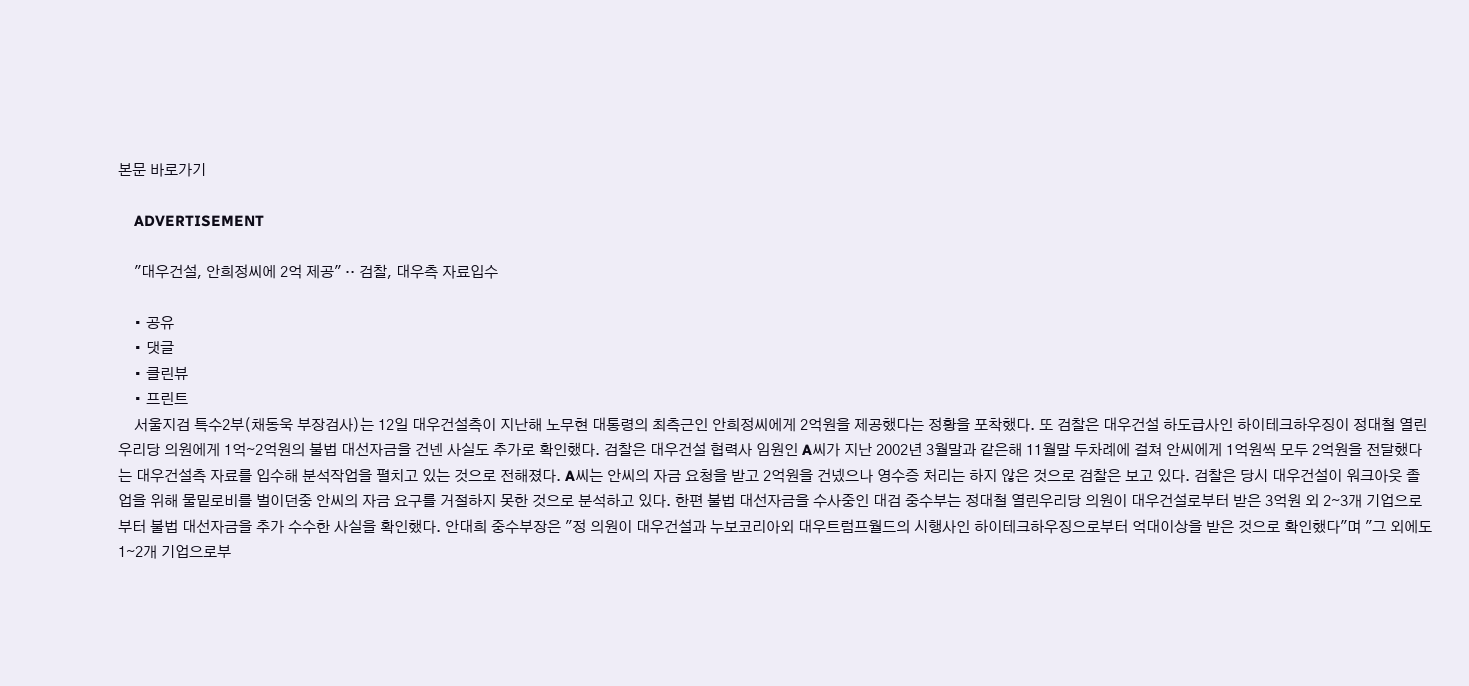본문 바로가기

    ADVERTISEMENT

    "대우건설, 안희정씨에 2억 제공" ‥ 검찰, 대우측 자료입수

    • 공유
    • 댓글
    • 클린뷰
    • 프린트
    서울지검 특수2부(채동욱 부장검사)는 12일 대우건설측이 지난해 노무현 대통령의 최측근인 안희정씨에게 2억원을 제공했다는 정황을 포착했다. 또 검찰은 대우건설 하도급사인 하이테크하우징이 정대철 열린우리당 의원에게 1억∼2억원의 불법 대선자금을 건넨 사실도 추가로 확인했다. 검찰은 대우건설 협력사 임원인 A씨가 지난 2002년 3월말과 같은해 11월말 두차례에 걸쳐 안씨에게 1억원씩 모두 2억원을 전달했다는 대우건설측 자료를 입수해 분석작업을 펼치고 있는 것으로 전해졌다. A씨는 안씨의 자금 요청을 받고 2억원을 건넸으나 영수증 처리는 하지 않은 것으로 검찰은 보고 있다. 검찰은 당시 대우건설이 워크아웃 졸업을 위해 물밑로비를 벌이던중 안씨의 자금 요구를 거절하지 못한 것으로 분석하고 있다. 한편 불법 대선자금을 수사중인 대검 중수부는 정대철 열린우리당 의원이 대우건설로부터 받은 3억원 외 2∼3개 기업으로부터 불법 대선자금을 추가 수수한 사실을 확인했다. 안대희 중수부장은 "정 의원이 대우건설과 누보코리아외 대우트럼프월드의 시행사인 하이테크하우징으로부터 억대이상을 받은 것으로 확인했다"며 "그 외에도 1∼2개 기업으로부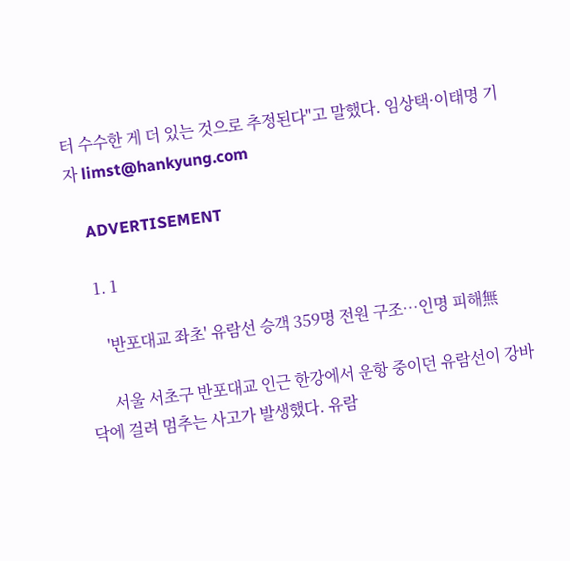터 수수한 게 더 있는 것으로 추정된다"고 말했다. 임상택·이태명 기자 limst@hankyung.com

    ADVERTISEMENT

    1. 1

      '반포대교 좌초' 유람선 승객 359명 전원 구조…인명 피해無

      서울 서초구 반포대교 인근 한강에서 운항 중이던 유람선이 강바닥에 걸려 멈추는 사고가 발생했다. 유람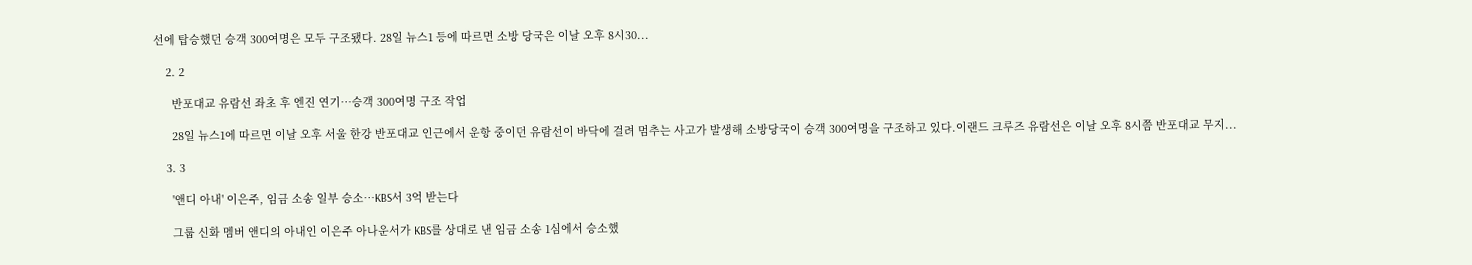선에 탑승했던 승객 300여명은 모두 구조됐다. 28일 뉴스1 등에 따르면 소방 당국은 이날 오후 8시30...

    2. 2

      반포대교 유람선 좌초 후 엔진 연기…승객 300여명 구조 작업

      28일 뉴스1에 따르면 이날 오후 서울 한강 반포대교 인근에서 운항 중이던 유람선이 바닥에 걸려 멈추는 사고가 발생해 소방당국이 승객 300여명을 구조하고 있다.이랜드 크루즈 유람선은 이날 오후 8시쯤 반포대교 무지...

    3. 3

      '앤디 아내' 이은주, 임금 소송 일부 승소…KBS서 3억 받는다

      그룹 신화 멤버 앤디의 아내인 이은주 아나운서가 KBS를 상대로 낸 임금 소송 1심에서 승소했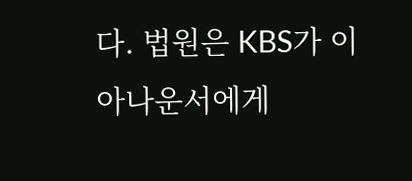다. 법원은 KBS가 이 아나운서에게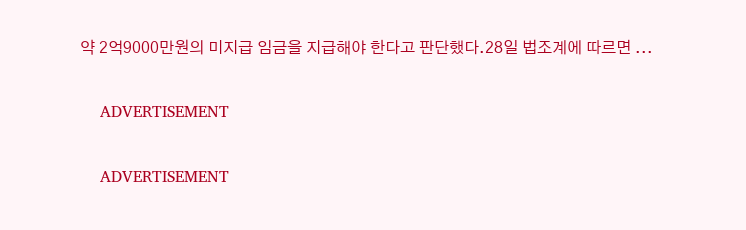약 2억9000만원의 미지급 임금을 지급해야 한다고 판단했다.28일 법조계에 따르면 ...

    ADVERTISEMENT

    ADVERTISEMENT